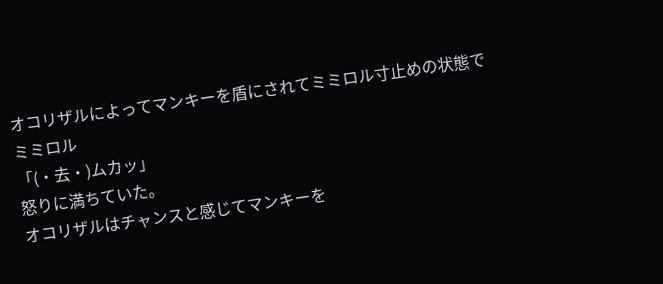オコリザルによってマンキーを盾にされてミミロル寸止めの状態で
ミミロル
「(・去・)ムカッ」
怒りに満ちていた。
オコリザルはチャンスと感じてマンキーを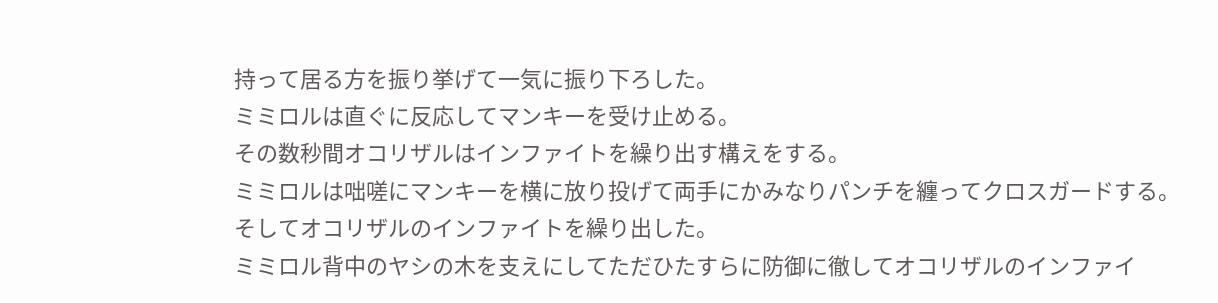持って居る方を振り挙げて一気に振り下ろした。
ミミロルは直ぐに反応してマンキーを受け止める。
その数秒間オコリザルはインファイトを繰り出す構えをする。
ミミロルは咄嗟にマンキーを横に放り投げて両手にかみなりパンチを纏ってクロスガードする。
そしてオコリザルのインファイトを繰り出した。
ミミロル背中のヤシの木を支えにしてただひたすらに防御に徹してオコリザルのインファイ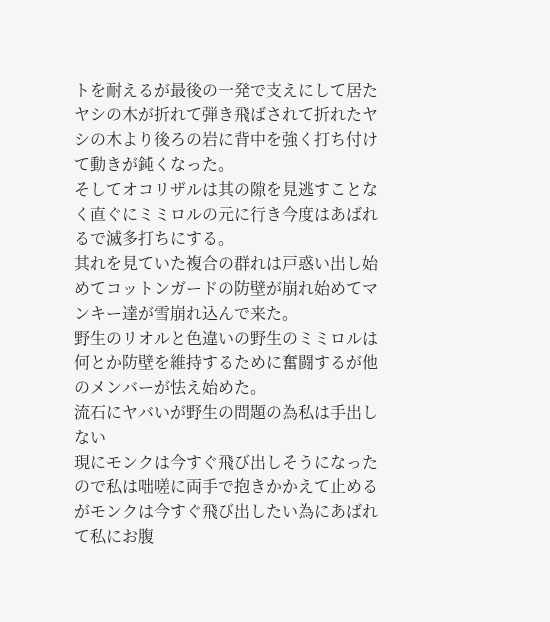トを耐えるが最後の一発で支えにして居たヤシの木が折れて弾き飛ばされて折れたヤシの木より後ろの岩に背中を強く打ち付けて動きが鈍くなった。
そしてオコリザルは其の隙を見逃すことなく直ぐにミミロルの元に行き今度はあばれるで滅多打ちにする。
其れを見ていた複合の群れは戸惑い出し始めてコットンガードの防壁が崩れ始めてマンキー達が雪崩れ込んで来た。
野生のリオルと色違いの野生のミミロルは何とか防壁を維持するために奮闘するが他のメンバーが怯え始めた。
流石にヤバいが野生の問題の為私は手出しない
現にモンクは今すぐ飛び出しそうになったので私は咄嗟に両手で抱きかかえて止めるがモンクは今すぐ飛び出したい為にあばれて私にお腹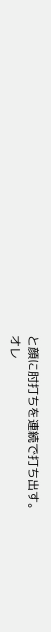と顔に肘打ちを連続で打ち出す。
オレ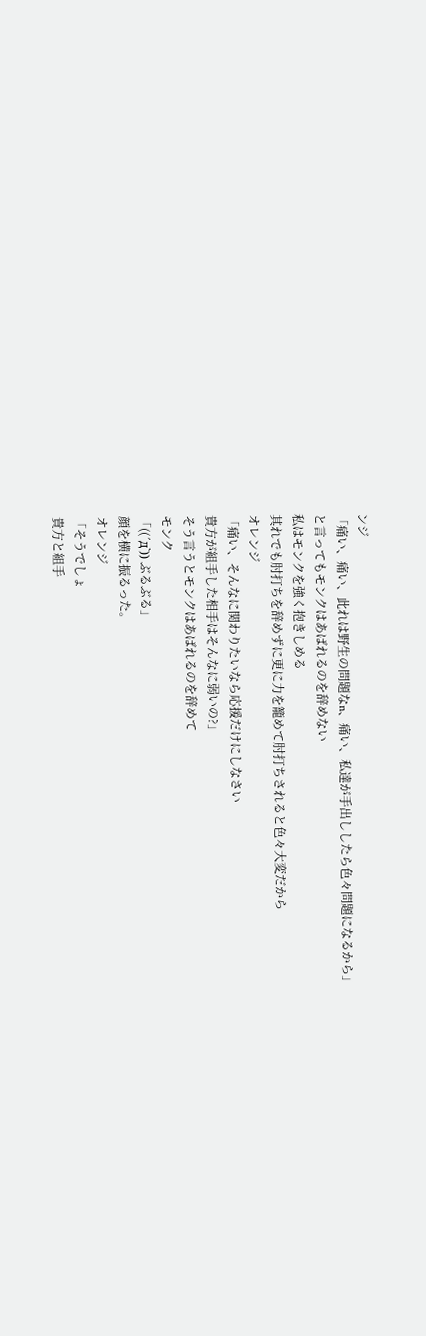ンジ
「痛い、痛い、此れは野生の問題なn、痛い、私達が手出ししたら色々問題になるから」
と言ってもモンクはあばれるのを辞めない
私はモンクを強く抱きしめる
其れでも肘打ちを辞めずに更に力を籠めて肘打ちされると色々大変だから
オレンジ
「痛い、そんなに関わりたいなら応援だけにしなさい
貴方が組手した相手はそんなに弱いの?」
そう言うとモンクはあばれるのを辞めて
モンク
「((´д`)) ぶるぶる」
顔を横に振るった。
オレンジ
「そうでしょ
貴方と組手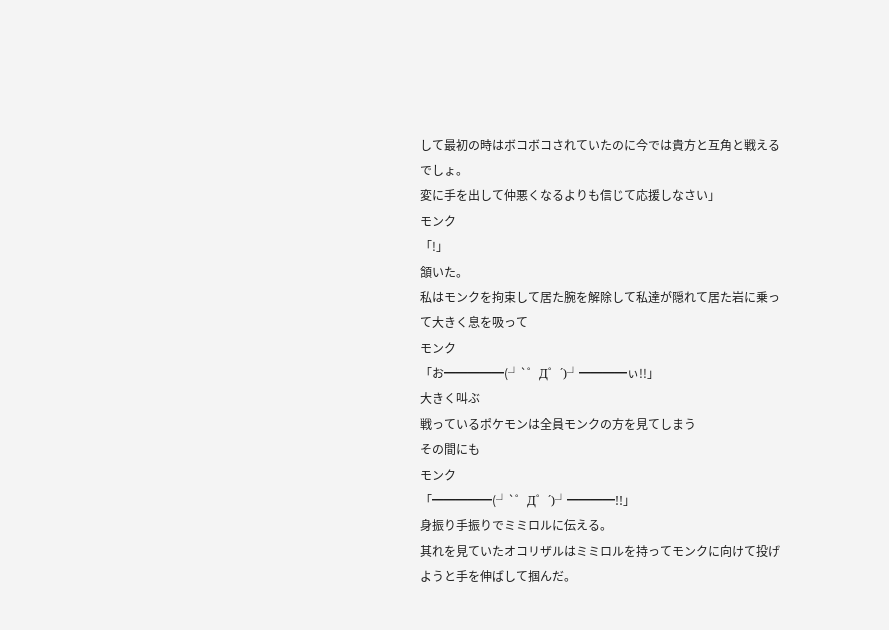して最初の時はボコボコされていたのに今では貴方と互角と戦えるでしょ。
変に手を出して仲悪くなるよりも信じて応援しなさい」
モンク
「!」
頷いた。
私はモンクを拘束して居た腕を解除して私達が隠れて居た岩に乗って大きく息を吸って
モンク
「お━━━━━(┘`゜Д゜´)┘━━━━ぃ!!」
大きく叫ぶ
戦っているポケモンは全員モンクの方を見てしまう
その間にも
モンク
「━━━━━(┘`゜Д゜´)┘━━━━!!」
身振り手振りでミミロルに伝える。
其れを見ていたオコリザルはミミロルを持ってモンクに向けて投げようと手を伸ばして掴んだ。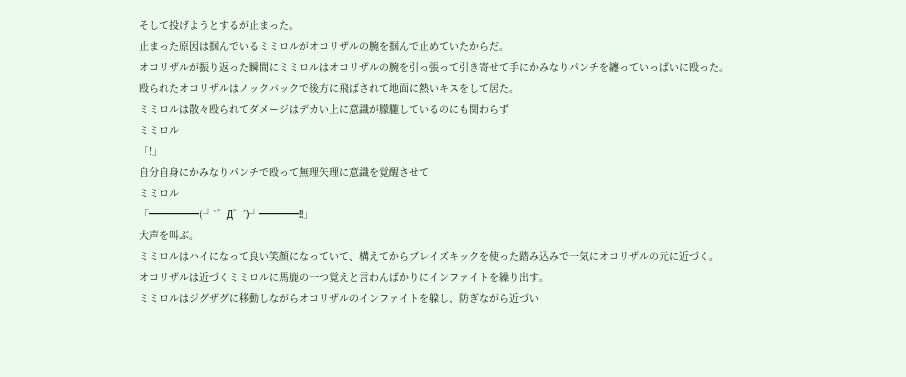そして投げようとするが止まった。
止まった原因は掴んでいるミミロルがオコリザルの腕を掴んで止めていたからだ。
オコリザルが振り返った瞬間にミミロルはオコリザルの腕を引っ張って引き寄せて手にかみなりパンチを纏っていっぱいに殴った。
殴られたオコリザルはノックバックで後方に飛ばされて地面に熱いキスをして居た。
ミミロルは散々殴られてダメージはデカい上に意識が朦朧しているのにも関わらず
ミミロル
「!」
自分自身にかみなりパンチで殴って無理矢理に意識を覚醒させて
ミミロル
「━━━━━(┘`゜Д゜´)┘━━━━!!」
大声を叫ぶ。
ミミロルはハイになって良い笑顔になっていて、構えてからブレイズキックを使った踏み込みで一気にオコリザルの元に近づく。
オコリザルは近づくミミロルに馬鹿の一つ覚えと言わんばかりにインファイトを繰り出す。
ミミロルはジグザグに移動しながらオコリザルのインファイトを躱し、防ぎながら近づい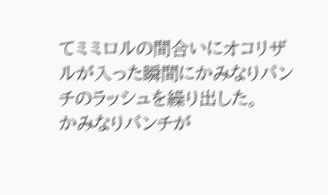てミミロルの間合いにオコリザルが入った瞬間にかみなりパンチのラッシュを繰り出した。
かみなりパンチが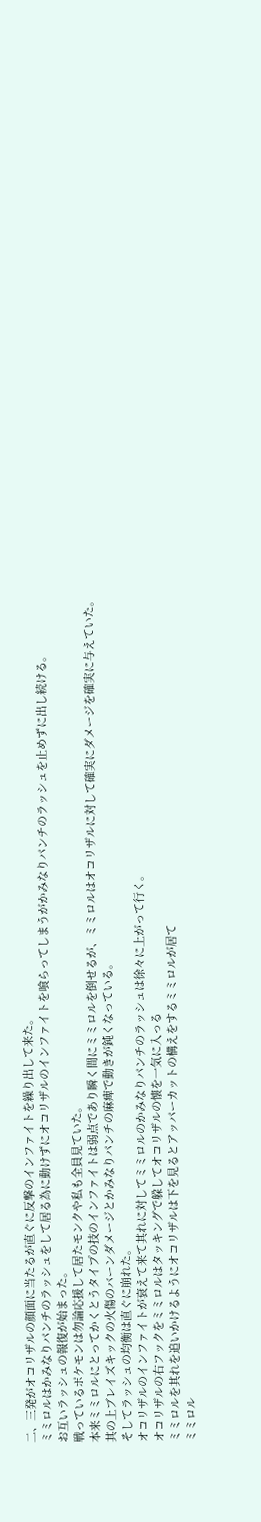二、三発がオコリザルの顔面に当たるが直ぐに反撃のインファイトを繰り出して来た。
ミミロルはかみなりパンチのラッシュをして居る為に動けずにオコリザルのインファイトを喰らってしまうがかみなりパンチのラッシュを止めずに出し続ける。
お互いラッシュの報復が始まった。
戦っているポケモンは勿論応援して居たモンクや私も全員見ていた。
本来ミミロルにとってかくとうタイプの技のインファイトは弱点であり瞬く間にミミロルを倒せるが、ミミロルはオコリザルに対して確実にダメージを確実に与えていた。
其の上ブレイズキックの火傷のバーンダメージとかみなりパンチの麻痺で動きが鈍くなっている。
そしてラッシュの均衡は直ぐに崩れた。
オコリザルのインファイトが衰えて来て其れに対してミミロルのかみなりパンチのラッシュは徐々に上がって行く。
オコリザルの右フックをミミロルはタッキングで躱してオコリザルの懐を一気に入っる
ミミロルを其れを追いかけるようにオコリザルは下を見るとアッパーカットの構えをするミミロルが居て
ミミロル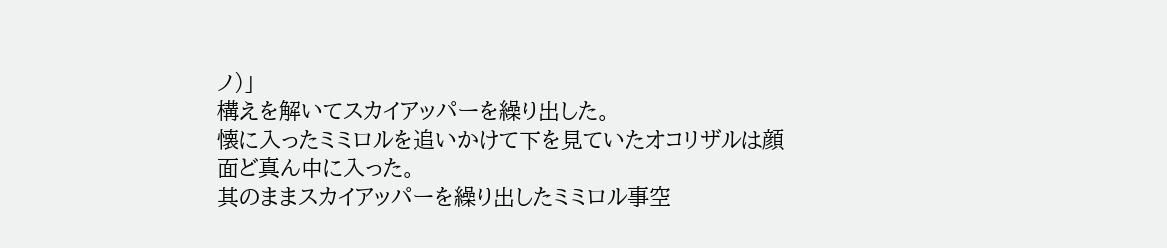ノ)」
構えを解いてスカイアッパーを繰り出した。
懐に入ったミミロルを追いかけて下を見ていたオコリザルは顔面ど真ん中に入った。
其のままスカイアッパーを繰り出したミミロル事空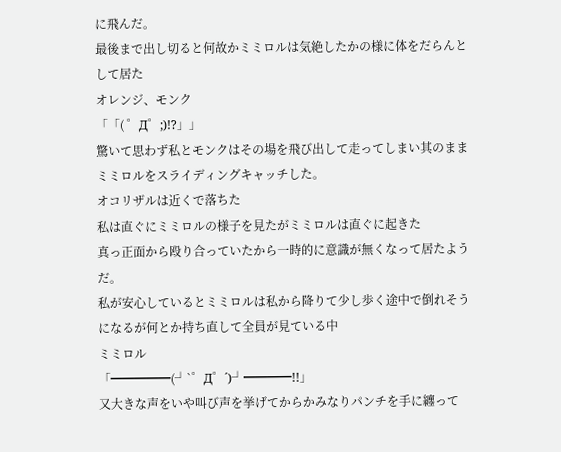に飛んだ。
最後まで出し切ると何故かミミロルは気絶したかの様に体をだらんとして居た
オレンジ、モンク
「「( ゜Д゜;)!?」」
驚いて思わず私とモンクはその場を飛び出して走ってしまい其のままミミロルをスライディングキャッチした。
オコリザルは近くで落ちた
私は直ぐにミミロルの様子を見たがミミロルは直ぐに起きた
真っ正面から殴り合っていたから一時的に意識が無くなって居たようだ。
私が安心しているとミミロルは私から降りて少し歩く途中で倒れそうになるが何とか持ち直して全員が見ている中
ミミロル
「━━━━━(┘`゜Д゜´)┘━━━━!!」
又大きな声をいや叫び声を挙げてからかみなりパンチを手に纏って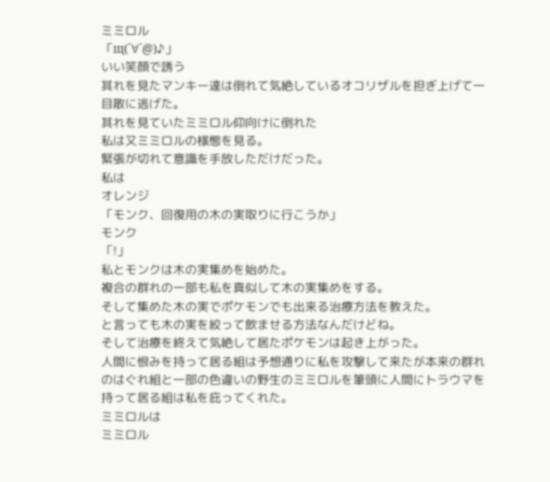ミミロル
「щ(´∀`@)♪」
いい笑顔で誘う
其れを見たマンキー達は倒れて気絶しているオコリザルを担ぎ上げて一目散に逃げた。
其れを見ていたミミロル仰向けに倒れた
私は又ミミロルの様態を見る。
緊張が切れて意識を手放しただけだった。
私は
オレンジ
「モンク、回復用の木の実取りに行こうか」
モンク
「!」
私とモンクは木の実集めを始めた。
複合の群れの一部も私を真似して木の実集めをする。
そして集めた木の実でポケモンでも出来る治療方法を教えた。
と言っても木の実を絞って飲ませる方法なんだけどね。
そして治療を終えて気絶して居たポケモンは起き上がった。
人間に恨みを持って居る組は予想通りに私を攻撃して来たが本来の群れのはぐれ組と一部の色違いの野生のミミロルを筆頭に人間にトラウマを持って居る組は私を庇ってくれた。
ミミロルは
ミミロル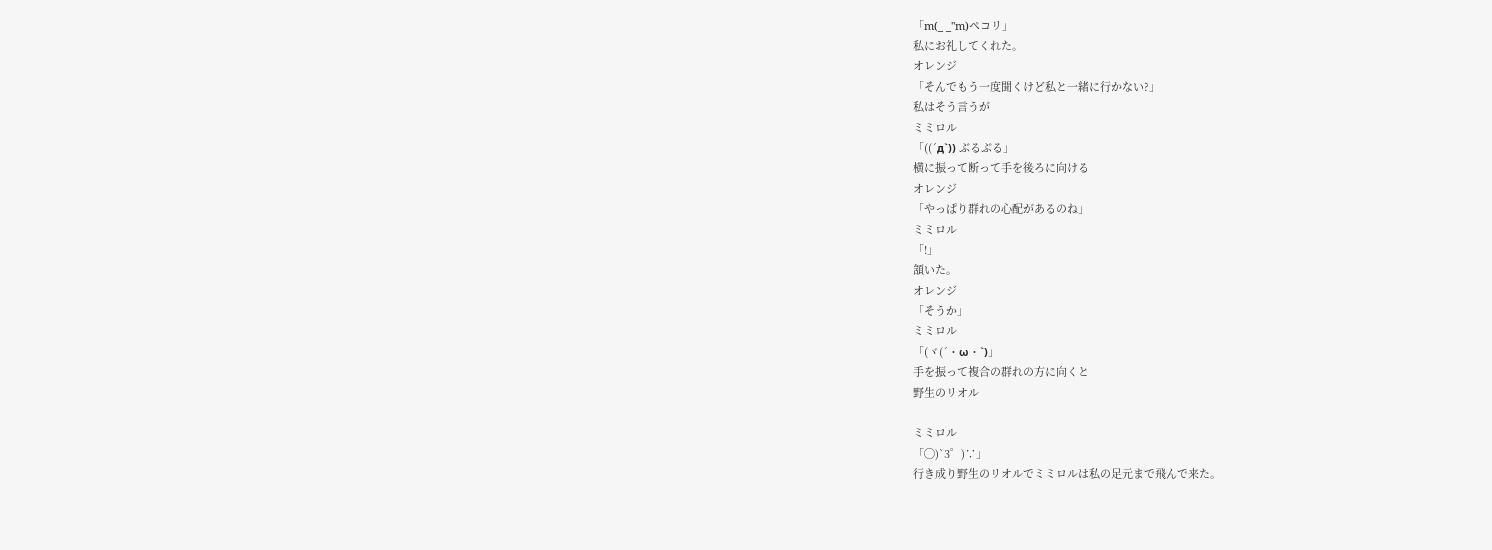「m(_ _"m)ペコリ」
私にお礼してくれた。
オレンジ
「そんでもう一度聞くけど私と一緒に行かない?」
私はそう言うが
ミミロル
「((´д`)) ぶるぶる」
横に振って断って手を後ろに向ける
オレンジ
「やっぱり群れの心配があるのね」
ミミロル
「!」
頷いた。
オレンジ
「そうか」
ミミロル
「(ヾ(´・ω・`)」
手を振って複合の群れの方に向くと
野生のリオル

ミミロル
「◯)`3゜)∵」
行き成り野生のリオルでミミロルは私の足元まで飛んで来た。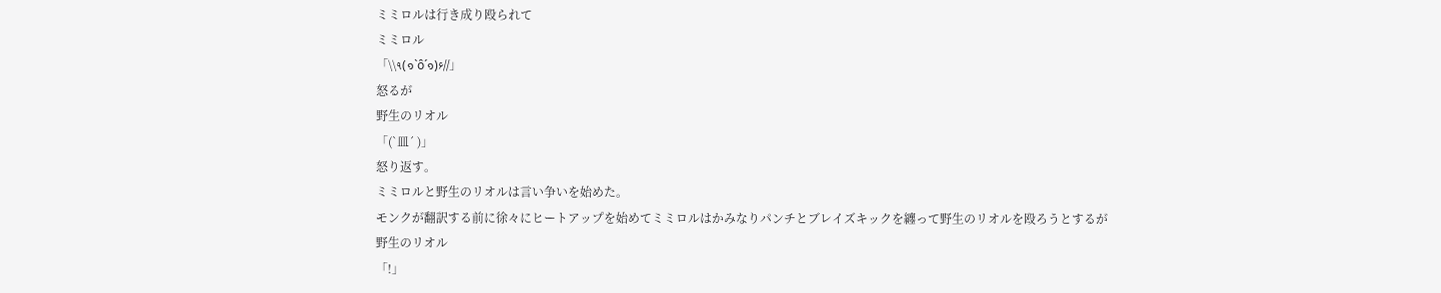ミミロルは行き成り殴られて
ミミロル
「\\٩(๑`ȏ´๑)۶//」
怒るが
野生のリオル
「(`皿´ )」
怒り返す。
ミミロルと野生のリオルは言い争いを始めた。
モンクが翻訳する前に徐々にヒートアップを始めてミミロルはかみなりパンチとブレイズキックを纏って野生のリオルを殴ろうとするが
野生のリオル
「!」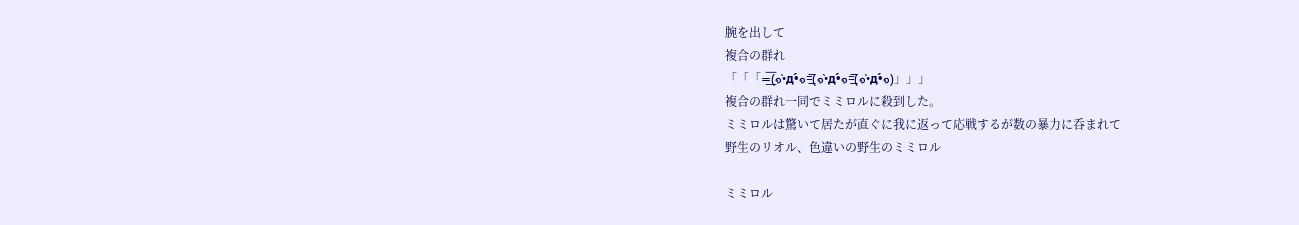腕を出して
複合の群れ
「「「=͟͞(๑•̀д•́๑=͟͞(๑•̀д•́๑=͟͞(๑•̀д•́๑)」」」
複合の群れ一同でミミロルに殺到した。
ミミロルは驚いて居たが直ぐに我に返って応戦するが数の暴力に呑まれて
野生のリオル、色違いの野生のミミロル

ミミロル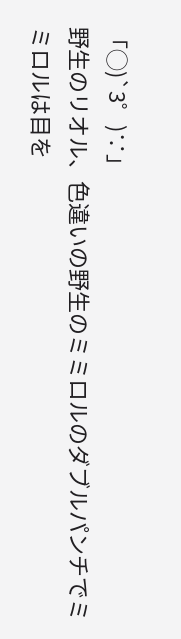「◯)`3゜)∵」
野生のリオル、色違いの野生のミミロルのダブルパンチでミミロルは目を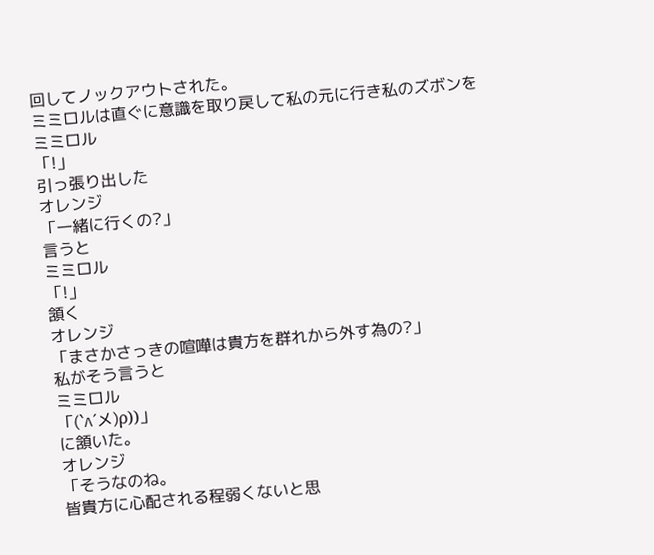回してノックアウトされた。
ミミロルは直ぐに意識を取り戻して私の元に行き私のズボンを
ミミロル
「!」
引っ張り出した
オレンジ
「一緒に行くの?」
言うと
ミミロル
「!」
頷く
オレンジ
「まさかさっきの喧嘩は貴方を群れから外す為の?」
私がそう言うと
ミミロル
「(`∧´メ)ρ))」
に頷いた。
オレンジ
「そうなのね。
皆貴方に心配される程弱くないと思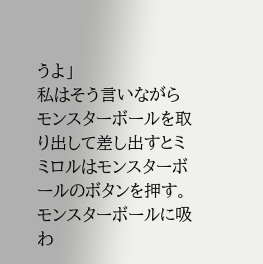うよ」
私はそう言いながらモンスターボールを取り出して差し出すとミミロルはモンスターボールのボタンを押す。
モンスターボールに吸わ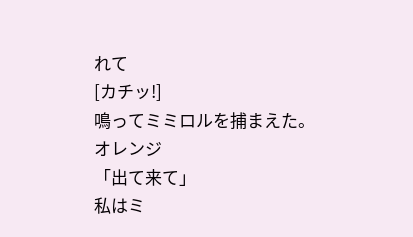れて
[カチッ!]
鳴ってミミロルを捕まえた。
オレンジ
「出て来て」
私はミ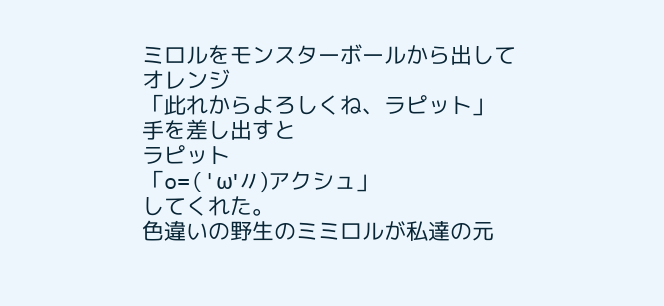ミロルをモンスターボールから出して
オレンジ
「此れからよろしくね、ラピット」
手を差し出すと
ラピット
「o=('ω'〃)アクシュ」
してくれた。
色違いの野生のミミロルが私達の元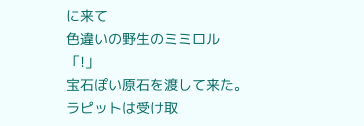に来て
色違いの野生のミミロル
「!」
宝石ぽい原石を渡して来た。
ラピットは受け取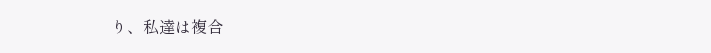り、私達は複合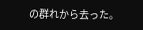の群れから去った。